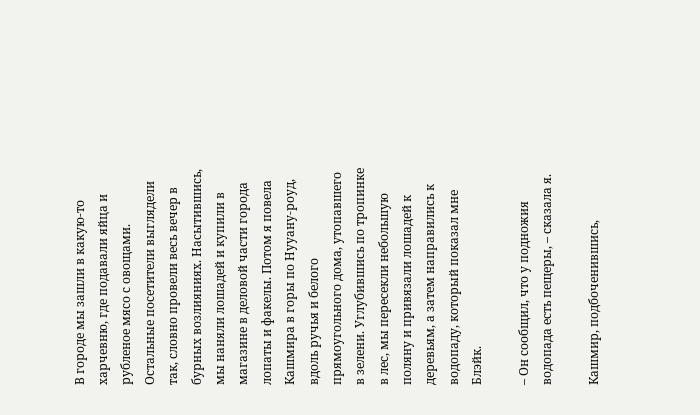В городе мы зашли в какую-то харчевню, где подавали яйца и рубленое мясо с овощами. Остальные посетители выглядели так, словно провели весь вечер в бурных возлияниях. Насытившись, мы наняли лошадей и купили в магазине в деловой части города лопаты и факелы. Потом я повела Кашмира в горы по Нууану-роуд, вдоль ручья и белого прямоугольного дома, утопавшего в зелени. Углубившись по тропинке в лес, мы пересекли небольшую поляну и привязали лошадей к деревьям, а затем направились к водопаду, который показал мне Блэйк.

– Он сообщил, что у подножия водопада есть пещеры, – сказала я.

Кашмир, подбоченившись,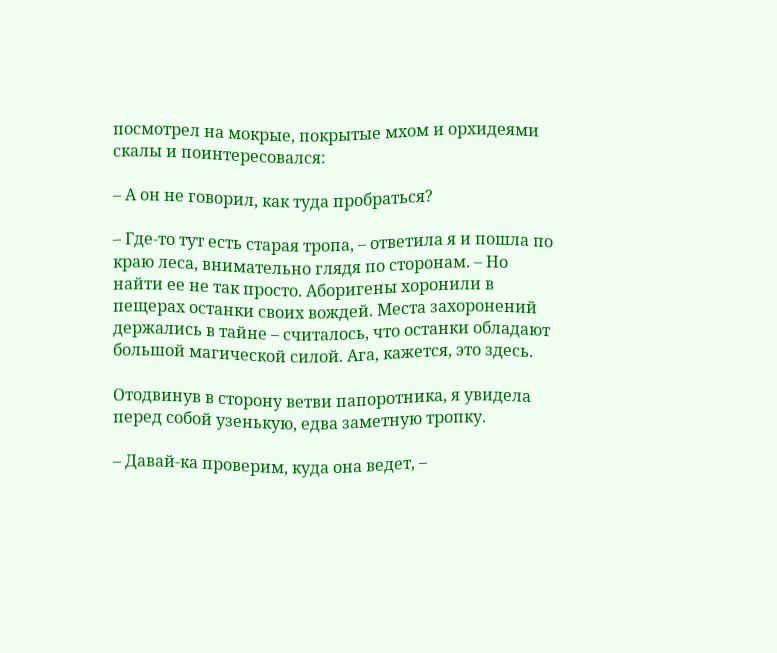посмотрел на мокрые, покрытые мхом и орхидеями скалы и поинтересовался:

– А он не говорил, как туда пробраться?

– Где-то тут есть старая тропа, – ответила я и пошла по краю леса, внимательно глядя по сторонам. – Но найти ее не так просто. Аборигены хоронили в пещерах останки своих вождей. Места захоронений держались в тайне – считалось, что останки обладают большой магической силой. Ага, кажется, это здесь.

Отодвинув в сторону ветви папоротника, я увидела перед собой узенькую, едва заметную тропку.

– Давай-ка проверим, куда она ведет, –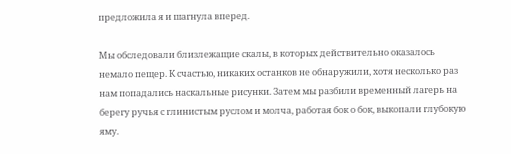предложила я и шагнула вперед.

Мы обследовали близлежащие скалы, в которых действительно оказалось немало пещер. К счастью, никаких останков не обнаружили, хотя несколько раз нам попадались наскальные рисунки. Затем мы разбили временный лагерь на берегу ручья с глинистым руслом и молча, работая бок о бок, выкопали глубокую яму.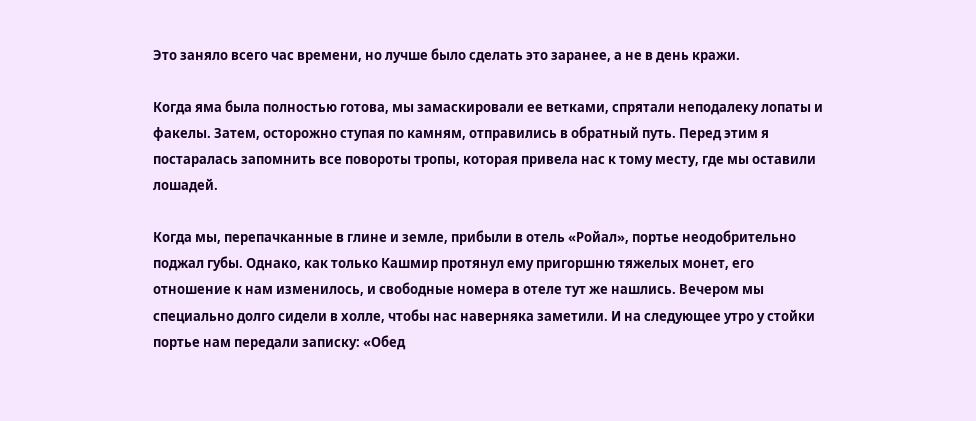Это заняло всего час времени, но лучше было сделать это заранее, а не в день кражи.

Когда яма была полностью готова, мы замаскировали ее ветками, спрятали неподалеку лопаты и факелы. Затем, осторожно ступая по камням, отправились в обратный путь. Перед этим я постаралась запомнить все повороты тропы, которая привела нас к тому месту, где мы оставили лошадей.

Когда мы, перепачканные в глине и земле, прибыли в отель «Ройал», портье неодобрительно поджал губы. Однако, как только Кашмир протянул ему пригоршню тяжелых монет, его отношение к нам изменилось, и свободные номера в отеле тут же нашлись. Вечером мы специально долго сидели в холле, чтобы нас наверняка заметили. И на следующее утро у стойки портье нам передали записку: «Обед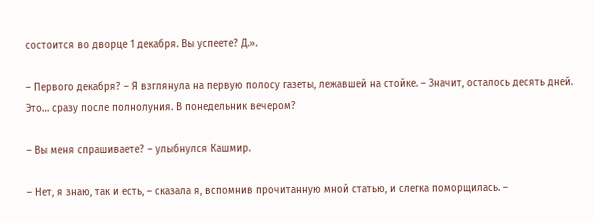состоится во дворце 1 декабря. Вы успеете? Д.».

– Первого декабря? – Я взглянула на первую полосу газеты, лежавшей на стойке. – Значит, осталось десять дней. Это… сразу после полнолуния. В понедельник вечером?

– Вы меня спрашиваете? – улыбнулся Кашмир.

– Нет, я знаю, так и есть, – сказала я, вспомнив прочитанную мной статью, и слегка поморщилась. –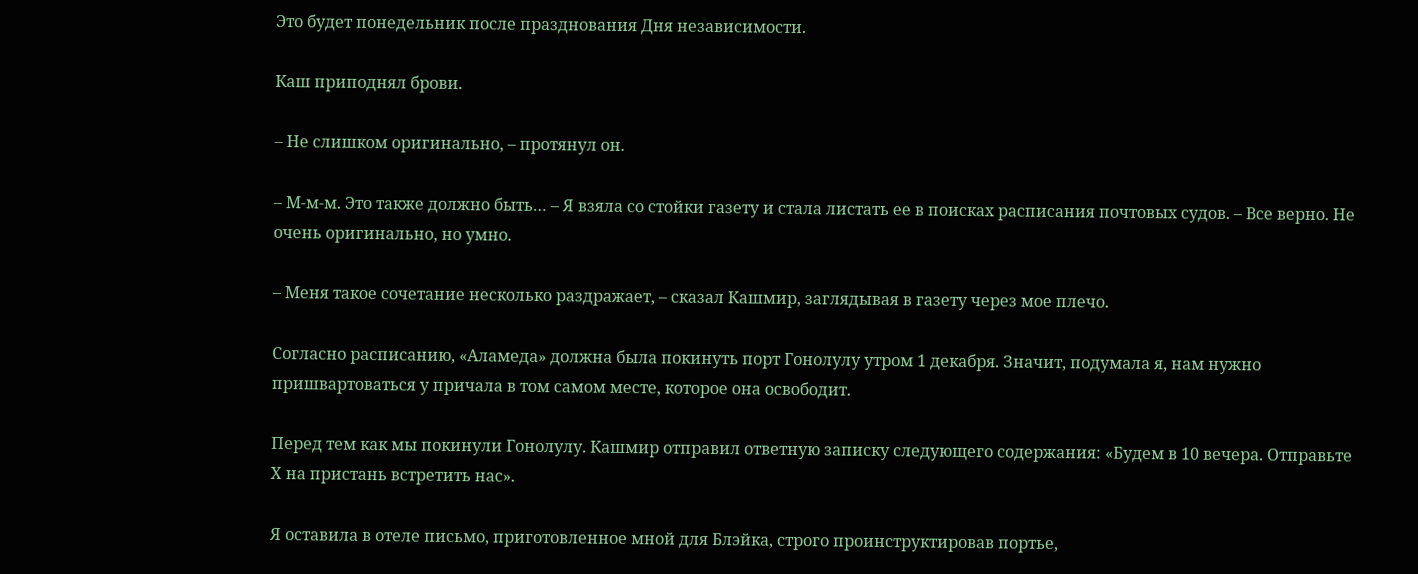Это будет понедельник после празднования Дня независимости.

Каш приподнял брови.

– Не слишком оригинально, – протянул он.

– М-м-м. Это также должно быть… – Я взяла со стойки газету и стала листать ее в поисках расписания почтовых судов. – Все верно. Не очень оригинально, но умно.

– Меня такое сочетание несколько раздражает, – сказал Кашмир, заглядывая в газету через мое плечо.

Согласно расписанию, «Аламеда» должна была покинуть порт Гонолулу утром 1 декабря. Значит, подумала я, нам нужно пришвартоваться у причала в том самом месте, которое она освободит.

Перед тем как мы покинули Гонолулу. Кашмир отправил ответную записку следующего содержания: «Будем в 10 вечера. Отправьте Х на пристань встретить нас».

Я оставила в отеле письмо, приготовленное мной для Блэйка, строго проинструктировав портье,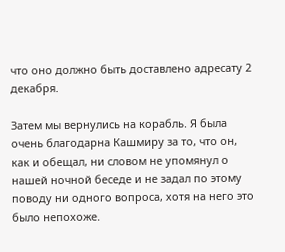что оно должно быть доставлено адресату 2 декабря.

Затем мы вернулись на корабль. Я была очень благодарна Кашмиру за то, что он, как и обещал, ни словом не упомянул о нашей ночной беседе и не задал по этому поводу ни одного вопроса, хотя на него это было непохоже.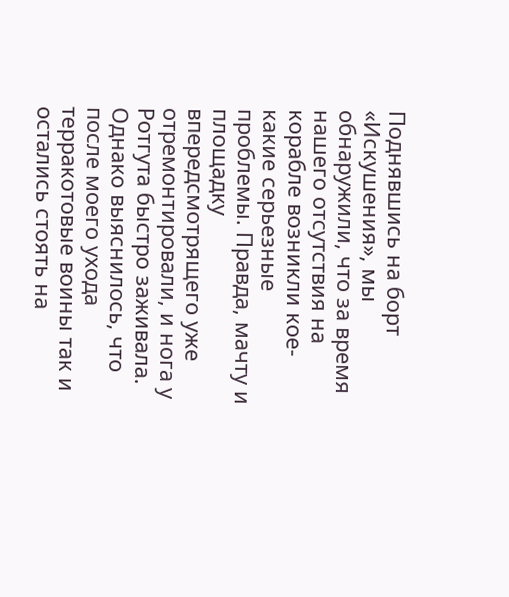Поднявшись на борт «Искушения», мы обнаружили, что за время нашего отсутствия на корабле возникли кое-какие серьезные проблемы. Правда, мачту и площадку впередсмотрящего уже отремонтировали, и нога у Ротгута быстро заживала. Однако выяснилось, что после моего ухода терракотовые воины так и остались стоять на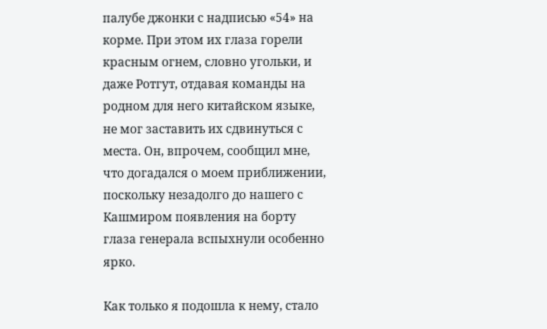палубе джонки с надписью «54» на корме. При этом их глаза горели красным огнем, словно угольки, и даже Ротгут, отдавая команды на родном для него китайском языке, не мог заставить их сдвинуться с места. Он, впрочем, сообщил мне, что догадался о моем приближении, поскольку незадолго до нашего с Кашмиром появления на борту глаза генерала вспыхнули особенно ярко.

Как только я подошла к нему, стало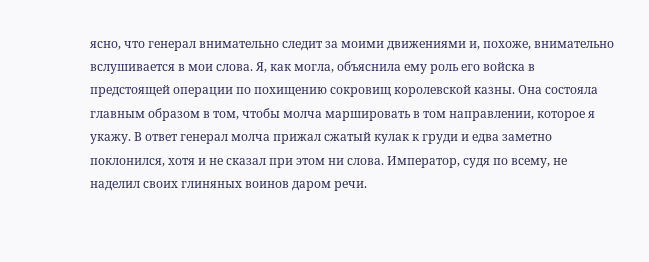ясно, что генерал внимательно следит за моими движениями и, похоже, внимательно вслушивается в мои слова. Я, как могла, объяснила ему роль его войска в предстоящей операции по похищению сокровищ королевской казны. Она состояла главным образом в том, чтобы молча маршировать в том направлении, которое я укажу. В ответ генерал молча прижал сжатый кулак к груди и едва заметно поклонился, хотя и не сказал при этом ни слова. Император, судя по всему, не наделил своих глиняных воинов даром речи.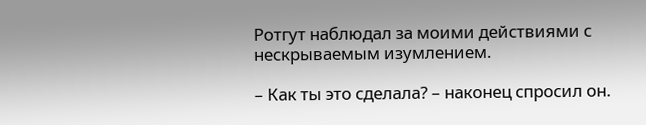Ротгут наблюдал за моими действиями с нескрываемым изумлением.

– Как ты это сделала? – наконец спросил он.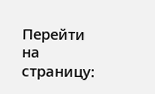Перейти на страницу: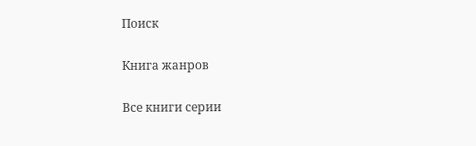Поиск

Книга жанров

Все книги серии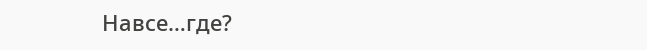Навсе…где?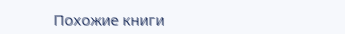Похожие книги